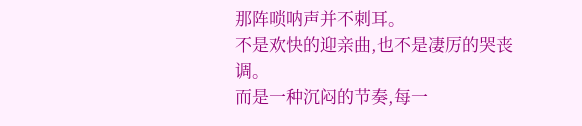那阵唢呐声并不刺耳。
不是欢快的迎亲曲,也不是凄厉的哭丧调。
而是一种沉闷的节奏,每一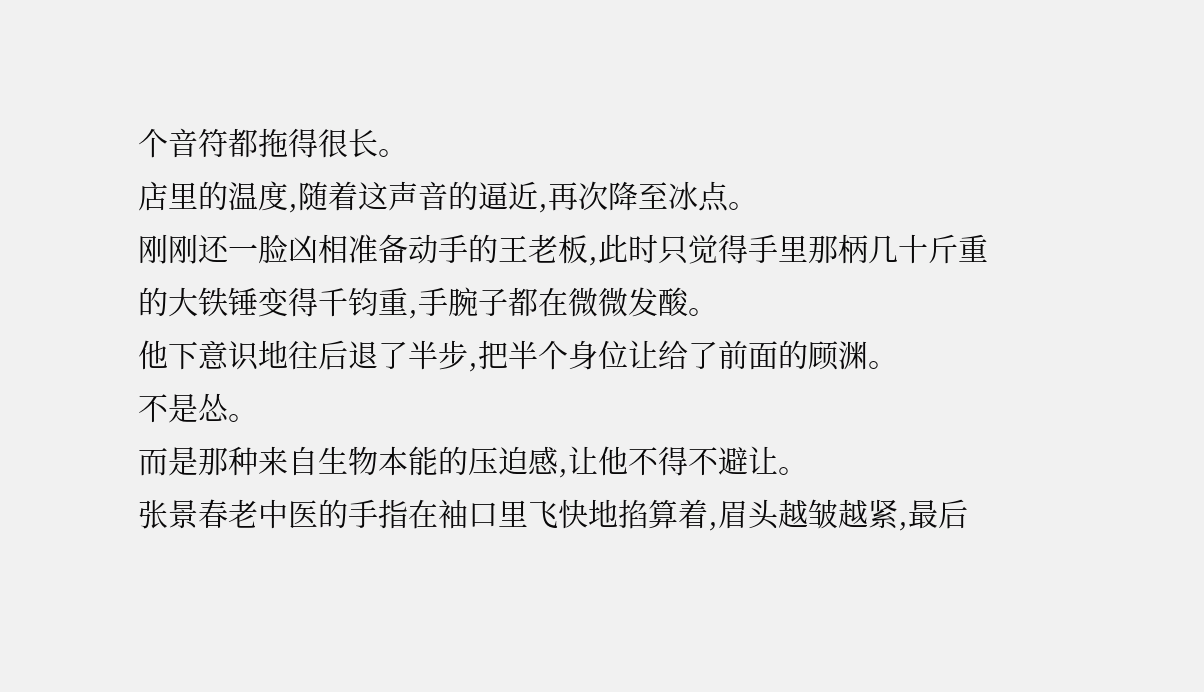个音符都拖得很长。
店里的温度,随着这声音的逼近,再次降至冰点。
刚刚还一脸凶相准备动手的王老板,此时只觉得手里那柄几十斤重的大铁锤变得千钧重,手腕子都在微微发酸。
他下意识地往后退了半步,把半个身位让给了前面的顾渊。
不是怂。
而是那种来自生物本能的压迫感,让他不得不避让。
张景春老中医的手指在袖口里飞快地掐算着,眉头越皱越紧,最后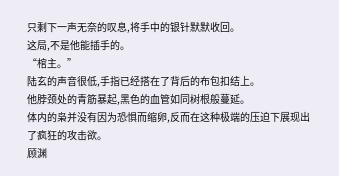只剩下一声无奈的叹息,将手中的银针默默收回。
这局,不是他能插手的。
“棺主。”
陆玄的声音很低,手指已经搭在了背后的布包扣结上。
他脖颈处的青筋暴起,黑色的血管如同树根般蔓延。
体内的枭并没有因为恐惧而缩卵,反而在这种极端的压迫下展现出了疯狂的攻击欲。
顾渊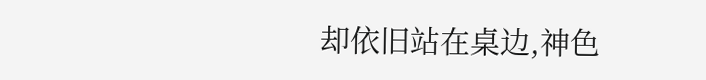却依旧站在桌边,神色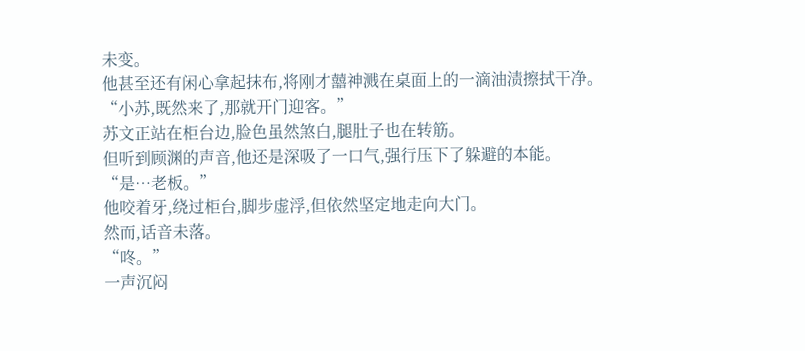未变。
他甚至还有闲心拿起抹布,将刚才囍神溅在桌面上的一滴油渍擦拭干净。
“小苏,既然来了,那就开门迎客。”
苏文正站在柜台边,脸色虽然煞白,腿肚子也在转筋。
但听到顾渊的声音,他还是深吸了一口气,强行压下了躲避的本能。
“是…老板。”
他咬着牙,绕过柜台,脚步虚浮,但依然坚定地走向大门。
然而,话音未落。
“咚。”
一声沉闷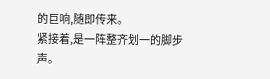的巨响,随即传来。
紧接着,是一阵整齐划一的脚步声。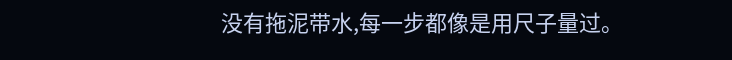没有拖泥带水,每一步都像是用尺子量过。